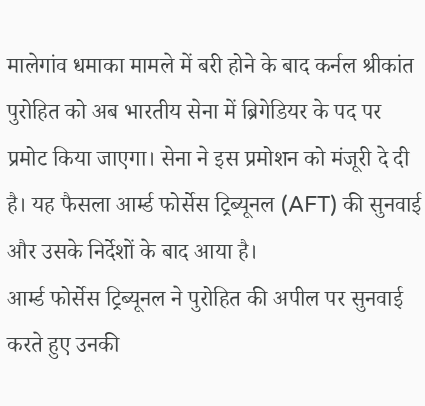मालेगांव धमाका मामले में बरी होने के बाद कर्नल श्रीकांत पुरोहित को अब भारतीय सेना में ब्रिगेडियर के पद पर प्रमोट किया जाएगा। सेना ने इस प्रमोशन को मंजूरी दे दी है। यह फैसला आर्म्ड फोर्सेस ट्रिब्यूनल (AFT) की सुनवाई और उसके निर्देशों के बाद आया है।
आर्म्ड फोर्सेस ट्रिब्यूनल ने पुरोहित की अपील पर सुनवाई करते हुए उनकी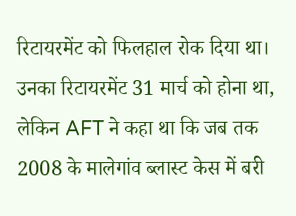रिटायरमेंट को फिलहाल रोक दिया था। उनका रिटायरमेंट 31 मार्च को होना था, लेकिन AFT ने कहा था कि जब तक 2008 के मालेगांव ब्लास्ट केस में बरी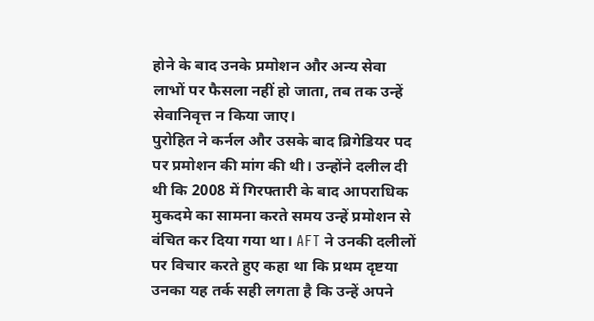होने के बाद उनके प्रमोशन और अन्य सेवा लाभों पर फैसला नहीं हो जाता, तब तक उन्हें सेवानिवृत्त न किया जाए।
पुरोहित ने कर्नल और उसके बाद ब्रिगेडियर पद पर प्रमोशन की मांग की थी। उन्होंने दलील दी थी कि 2008 में गिरफ्तारी के बाद आपराधिक मुकदमे का सामना करते समय उन्हें प्रमोशन से वंचित कर दिया गया था। AFT ने उनकी दलीलों पर विचार करते हुए कहा था कि प्रथम दृष्टया उनका यह तर्क सही लगता है कि उन्हें अपने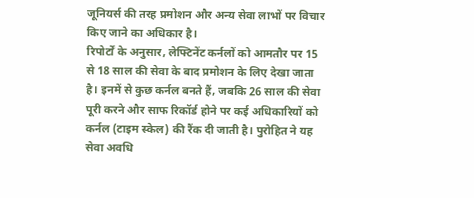जूनियर्स की तरह प्रमोशन और अन्य सेवा लाभों पर विचार किए जाने का अधिकार है।
रिपोर्टों के अनुसार, लेफ्टिनेंट कर्नलों को आमतौर पर 15 से 18 साल की सेवा के बाद प्रमोशन के लिए देखा जाता है। इनमें से कुछ कर्नल बनते हैं, जबकि 26 साल की सेवा पूरी करने और साफ रिकॉर्ड होने पर कई अधिकारियों को कर्नल (टाइम स्केल) की रैंक दी जाती है। पुरोहित ने यह सेवा अवधि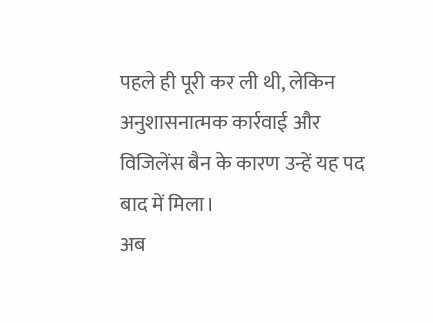पहले ही पूरी कर ली थी, लेकिन अनुशासनात्मक कार्रवाई और विजिलेंस बैन के कारण उन्हें यह पद बाद में मिला।
अब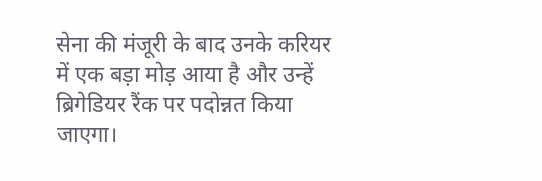सेना की मंजूरी के बाद उनके करियर में एक बड़ा मोड़ आया है और उन्हें ब्रिगेडियर रैंक पर पदोन्नत किया जाएगा।